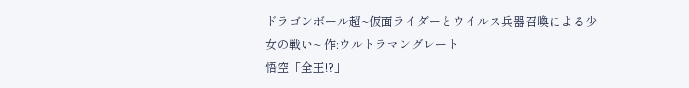ドラゴンボール超~仮面ライダーとウイルス兵器召喚による少女の戦い~ 作:ウルトラマングレート
悟空「全王!?」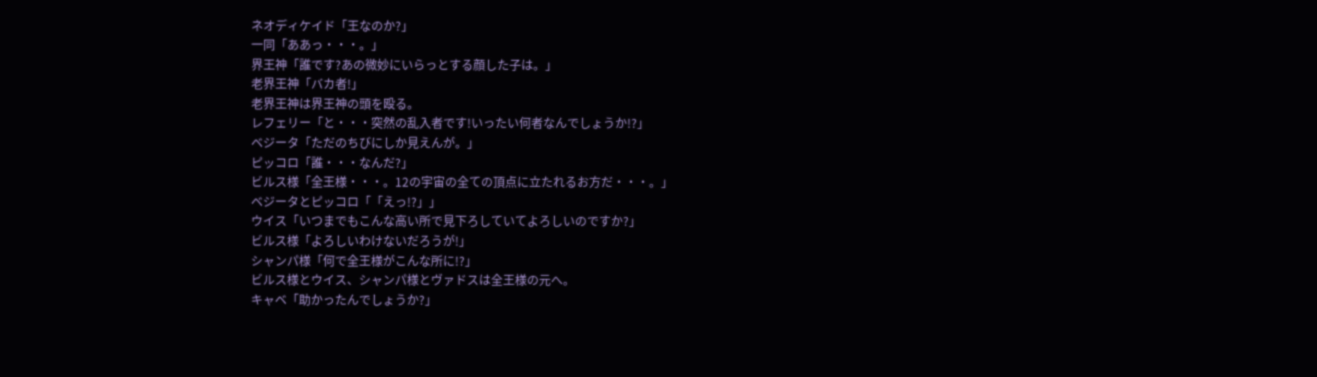ネオディケイド「王なのか?」
一同「ああっ・・・。」
界王神「誰です?あの微妙にいらっとする顔した子は。」
老界王神「バカ者!」
老界王神は界王神の頭を殴る。
レフェリー「と・・・突然の乱入者です!いったい何者なんでしょうか!?」
ベジータ「ただのちびにしか見えんが。」
ピッコロ「誰・・・なんだ?」
ビルス様「全王様・・・。12の宇宙の全ての頂点に立たれるお方だ・・・。」
ベジータとピッコロ「「えっ!?」」
ウイス「いつまでもこんな高い所で見下ろしていてよろしいのですか?」
ビルス様「よろしいわけないだろうが!」
シャンパ様「何で全王様がこんな所に!?」
ビルス様とウイス、シャンパ様とヴァドスは全王様の元へ。
キャベ「助かったんでしょうか?」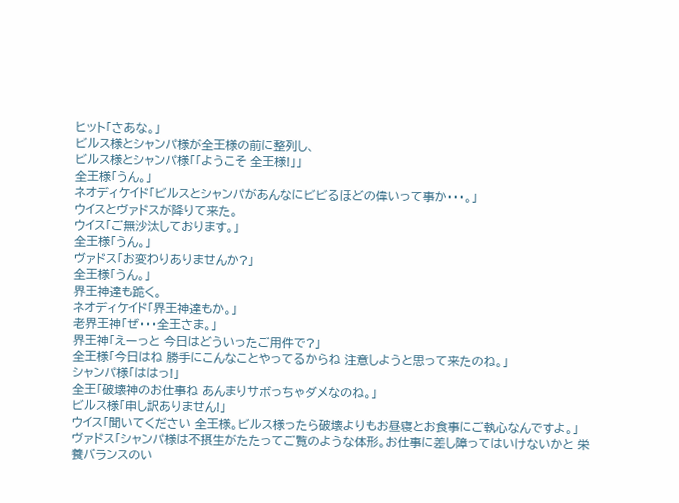ヒット「さあな。」
ビルス様とシャンパ様が全王様の前に整列し、
ビルス様とシャンパ様「「ようこそ 全王様!」」
全王様「うん。」
ネオディケイド「ビルスとシャンパがあんなにビビるほどの偉いって事か・・・。」
ウイスとヴァドスが降りて来た。
ウイス「ご無沙汰しております。」
全王様「うん。」
ヴァドス「お変わりありませんか?」
全王様「うん。」
界王神達も跪く。
ネオディケイド「界王神達もか。」
老界王神「ぜ・・・全王さま。」
界王神「えーっと 今日はどういったご用件で?」
全王様「今日はね 勝手にこんなことやってるからね 注意しようと思って来たのね。」
シャンパ様「ははっ!」
全王「破壊神のお仕事ね あんまりサボっちゃダメなのね。」
ビルス様「申し訳ありません!」
ウイス「聞いてください 全王様。ビルス様ったら破壊よりもお昼寝とお食事にご執心なんですよ。」
ヴァドス「シャンパ様は不摂生がたたってご覧のような体形。お仕事に差し障ってはいけないかと 栄養バランスのい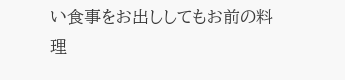い食事をお出ししてもお前の料理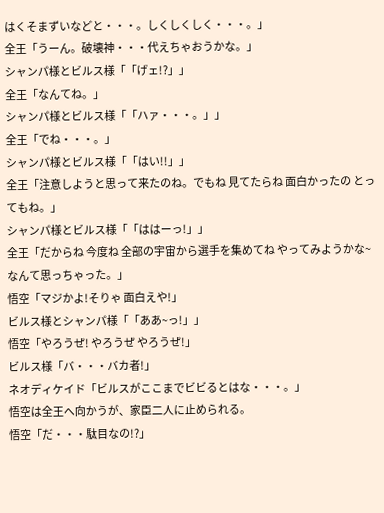はくそまずいなどと・・・。しくしくしく・・・。」
全王「うーん。破壊神・・・代えちゃおうかな。」
シャンパ様とビルス様「「げェ!?」」
全王「なんてね。」
シャンパ様とビルス様「「ハァ・・・。」」
全王「でね・・・。」
シャンパ様とビルス様「「はい!!」」
全王「注意しようと思って来たのね。でもね 見てたらね 面白かったの とってもね。」
シャンパ様とビルス様「「ははーっ!」」
全王「だからね 今度ね 全部の宇宙から選手を集めてね やってみようかな~なんて思っちゃった。」
悟空「マジかよ!そりゃ 面白えや!」
ビルス様とシャンパ様「「ああ~っ!」」
悟空「やろうぜ! やろうぜ やろうぜ!」
ビルス様「バ・・・バカ者!」
ネオディケイド「ビルスがここまでビビるとはな・・・。」
悟空は全王へ向かうが、家臣二人に止められる。
悟空「だ・・・駄目なの!?」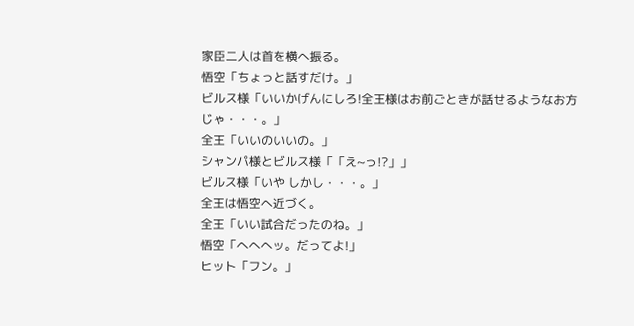家臣二人は首を横へ振る。
悟空「ちょっと話すだけ。」
ビルス様「いいかげんにしろ!全王様はお前ごときが話せるようなお方じゃ・・・。」
全王「いいのいいの。」
シャンパ様とビルス様「「え~っ!?」」
ビルス様「いや しかし・・・。」
全王は悟空へ近づく。
全王「いい試合だったのね。」
悟空「へへへッ。だってよ!」
ヒット「フン。」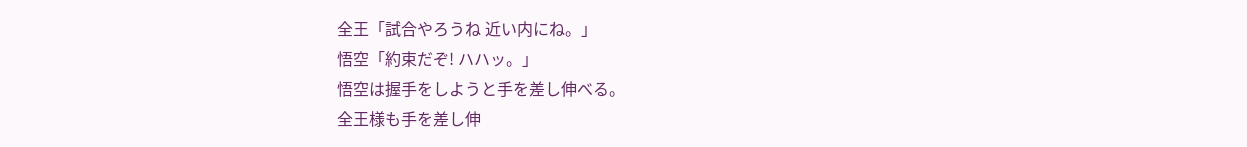全王「試合やろうね 近い内にね。」
悟空「約束だぞ! ハハッ。」
悟空は握手をしようと手を差し伸べる。
全王様も手を差し伸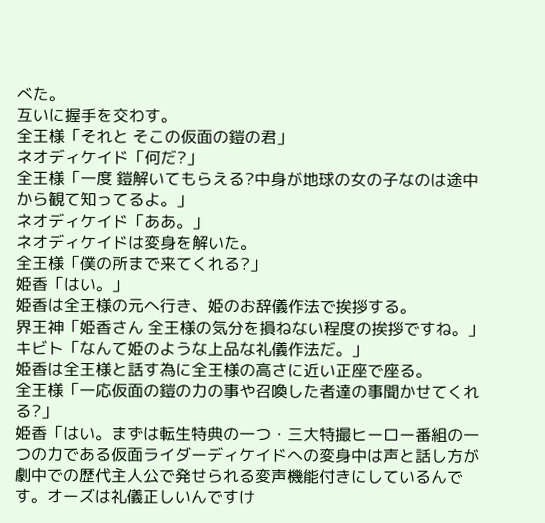べた。
互いに握手を交わす。
全王様「それと そこの仮面の鎧の君」
ネオディケイド「何だ?」
全王様「一度 鎧解いてもらえる?中身が地球の女の子なのは途中から観て知ってるよ。」
ネオディケイド「ああ。」
ネオディケイドは変身を解いた。
全王様「僕の所まで来てくれる?」
姫香「はい。」
姫香は全王様の元へ行き、姫のお辞儀作法で挨拶する。
界王神「姫香さん 全王様の気分を損ねない程度の挨拶ですね。」
キビト「なんて姫のような上品な礼儀作法だ。」
姫香は全王様と話す為に全王様の高さに近い正座で座る。
全王様「一応仮面の鎧の力の事や召喚した者達の事聞かせてくれる?」
姫香「はい。まずは転生特典の一つ・三大特撮ヒーロー番組の一つの力である仮面ライダーディケイドへの変身中は声と話し方が劇中での歴代主人公で発せられる変声機能付きにしているんです。オーズは礼儀正しいんですけ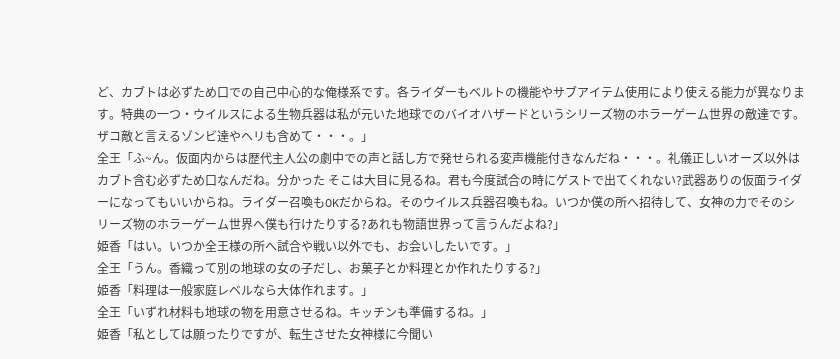ど、カブトは必ずため口での自己中心的な俺様系です。各ライダーもベルトの機能やサブアイテム使用により使える能力が異なります。特典の一つ・ウイルスによる生物兵器は私が元いた地球でのバイオハザードというシリーズ物のホラーゲーム世界の敵達です。ザコ敵と言えるゾンビ達やヘリも含めて・・・。」
全王「ふ~ん。仮面内からは歴代主人公の劇中での声と話し方で発せられる変声機能付きなんだね・・・。礼儀正しいオーズ以外はカブト含む必ずため口なんだね。分かった そこは大目に見るね。君も今度試合の時にゲストで出てくれない?武器ありの仮面ライダーになってもいいからね。ライダー召喚もOKだからね。そのウイルス兵器召喚もね。いつか僕の所へ招待して、女神の力でそのシリーズ物のホラーゲーム世界へ僕も行けたりする?あれも物語世界って言うんだよね?」
姫香「はい。いつか全王様の所へ試合や戦い以外でも、お会いしたいです。」
全王「うん。香織って別の地球の女の子だし、お菓子とか料理とか作れたりする?」
姫香「料理は一般家庭レベルなら大体作れます。」
全王「いずれ材料も地球の物を用意させるね。キッチンも準備するね。」
姫香「私としては願ったりですが、転生させた女神様に今聞い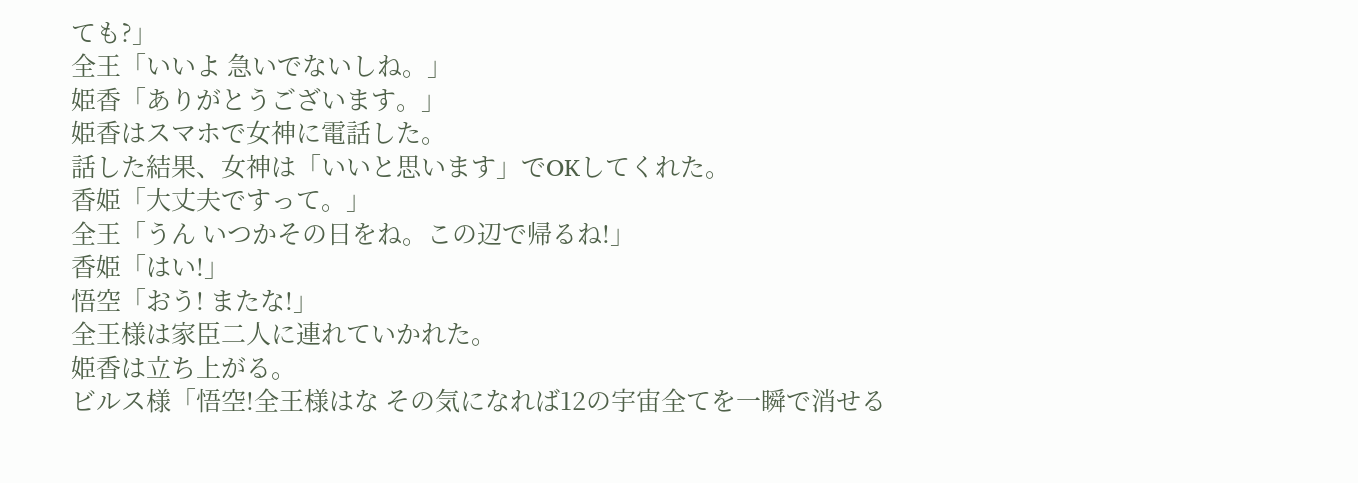ても?」
全王「いいよ 急いでないしね。」
姫香「ありがとうございます。」
姫香はスマホで女神に電話した。
話した結果、女神は「いいと思います」でOKしてくれた。
香姫「大丈夫ですって。」
全王「うん いつかその日をね。この辺で帰るね!」
香姫「はい!」
悟空「おう! またな!」
全王様は家臣二人に連れていかれた。
姫香は立ち上がる。
ビルス様「悟空!全王様はな その気になれば12の宇宙全てを一瞬で消せる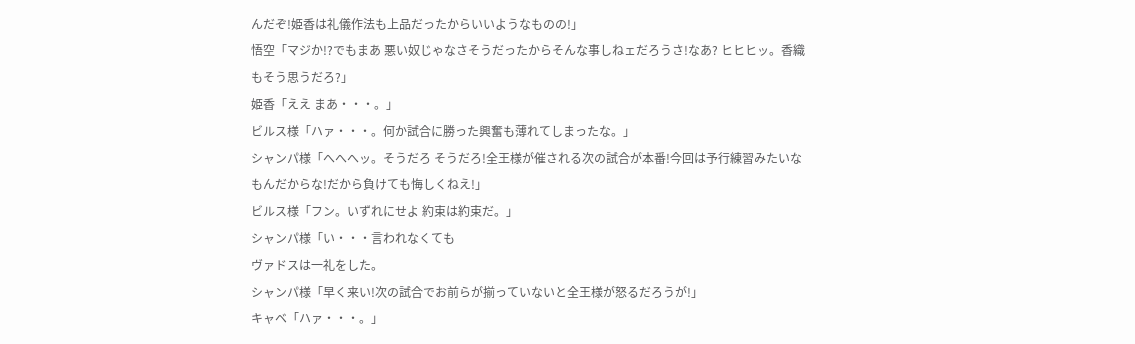んだぞ!姫香は礼儀作法も上品だったからいいようなものの!」
悟空「マジか!?でもまあ 悪い奴じゃなさそうだったからそんな事しねェだろうさ!なあ? ヒヒヒッ。香織もそう思うだろ?」
姫香「ええ まあ・・・。」
ビルス様「ハァ・・・。何か試合に勝った興奮も薄れてしまったな。」
シャンパ様「へへへッ。そうだろ そうだろ!全王様が催される次の試合が本番!今回は予行練習みたいなもんだからな!だから負けても悔しくねえ!」
ビルス様「フン。いずれにせよ 約束は約束だ。」
シャンパ様「い・・・言われなくても
ヴァドスは一礼をした。
シャンパ様「早く来い!次の試合でお前らが揃っていないと全王様が怒るだろうが!」
キャベ「ハァ・・・。」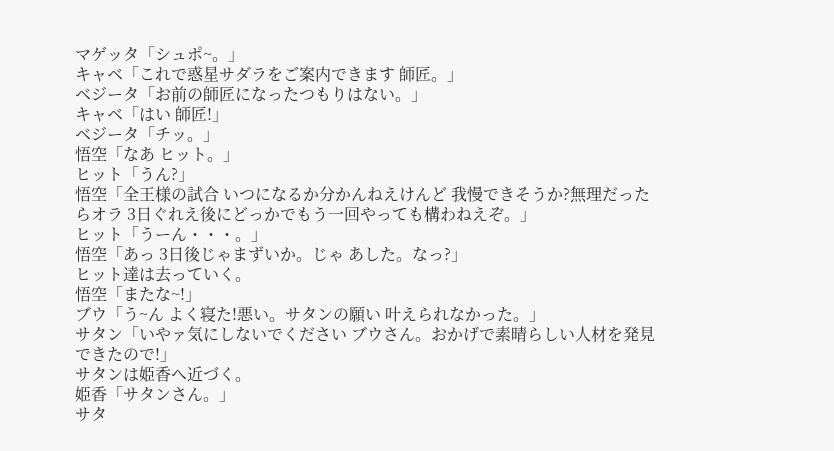マゲッタ「シュポ~。」
キャベ「これで惑星サダラをご案内できます 師匠。」
ベジータ「お前の師匠になったつもりはない。」
キャベ「はい 師匠!」
ベジータ「チッ。」
悟空「なあ ヒット。」
ヒット「うん?」
悟空「全王様の試合 いつになるか分かんねえけんど 我慢できそうか?無理だったらオラ 3日ぐれえ後にどっかでもう一回やっても構わねえぞ。」
ヒット「うーん・・・。」
悟空「あっ 3日後じゃまずいか。じゃ あした。なっ?」
ヒット達は去っていく。
悟空「またな~!」
ブウ「う~ん よく寝た!悪い。サタンの願い 叶えられなかった。」
サタン「いやァ気にしないでください ブウさん。おかげで素晴らしい人材を発見できたので!」
サタンは姫香へ近づく。
姫香「サタンさん。」
サタ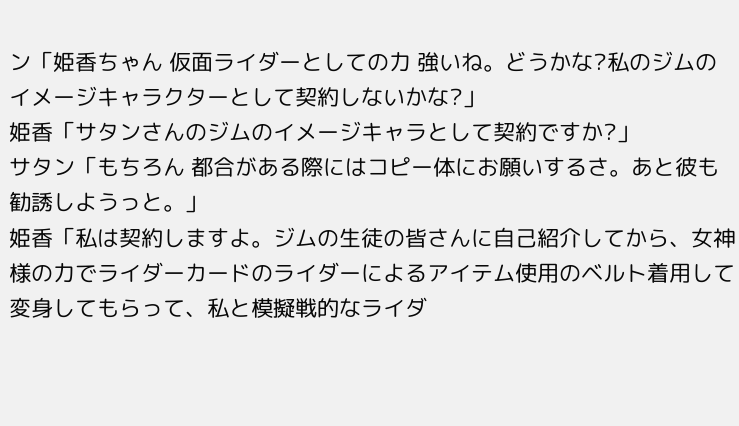ン「姫香ちゃん 仮面ライダーとしての力 強いね。どうかな?私のジムのイメージキャラクターとして契約しないかな?」
姫香「サタンさんのジムのイメージキャラとして契約ですか?」
サタン「もちろん 都合がある際にはコピー体にお願いするさ。あと彼も勧誘しようっと。」
姫香「私は契約しますよ。ジムの生徒の皆さんに自己紹介してから、女神様の力でライダーカードのライダーによるアイテム使用のベルト着用して変身してもらって、私と模擬戦的なライダ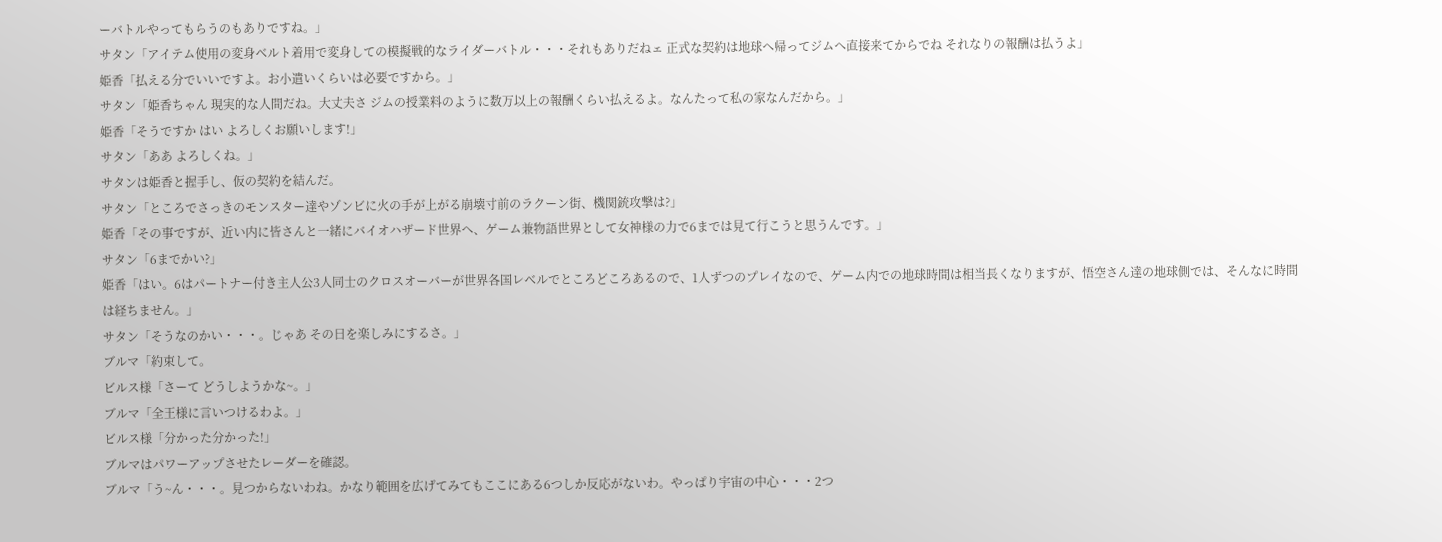ーバトルやってもらうのもありですね。」
サタン「アイテム使用の変身ベルト着用で変身しての模擬戦的なライダーバトル・・・それもありだねェ 正式な契約は地球へ帰ってジムへ直接来てからでね それなりの報酬は払うよ」
姫香「払える分でいいですよ。お小遣いくらいは必要ですから。」
サタン「姫香ちゃん 現実的な人間だね。大丈夫さ ジムの授業料のように数万以上の報酬くらい払えるよ。なんたって私の家なんだから。」
姫香「そうですか はい よろしくお願いします!」
サタン「ああ よろしくね。」
サタンは姫香と握手し、仮の契約を結んだ。
サタン「ところでさっきのモンスター達やゾンビに火の手が上がる崩壊寸前のラクーン街、機関銃攻撃は?」
姫香「その事ですが、近い内に皆さんと一緒にバイオハザード世界へ、ゲーム兼物語世界として女神様の力で6までは見て行こうと思うんです。」
サタン「6までかい?」
姫香「はい。6はパートナー付き主人公3人同士のクロスオーバーが世界各国レベルでところどころあるので、1人ずつのプレイなので、ゲーム内での地球時間は相当長くなりますが、悟空さん達の地球側では、そんなに時間は経ちません。」
サタン「そうなのかい・・・。じゃあ その日を楽しみにするさ。」
ブルマ「約束して。
ビルス様「さーて どうしようかな~。」
ブルマ「全王様に言いつけるわよ。」
ビルス様「分かった分かった!」
ブルマはパワーアップさせたレーダーを確認。
ブルマ「う~ん・・・。見つからないわね。かなり範囲を広げてみてもここにある6つしか反応がないわ。やっぱり宇宙の中心・・・2つ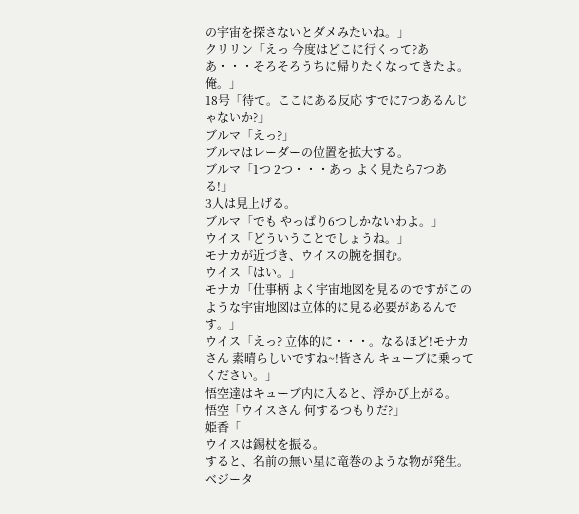の宇宙を探さないとダメみたいね。」
クリリン「えっ 今度はどこに行くって?ああ・・・そろそろうちに帰りたくなってきたよ。俺。」
18号「待て。ここにある反応 すでに7つあるんじゃないか?」
ブルマ「えっ?」
ブルマはレーダーの位置を拡大する。
ブルマ「1つ 2つ・・・あっ よく見たら7つある!」
3人は見上げる。
ブルマ「でも やっぱり6つしかないわよ。」
ウイス「どういうことでしょうね。」
モナカが近づき、ウイスの腕を掴む。
ウイス「はい。」
モナカ「仕事柄 よく宇宙地図を見るのですがこのような宇宙地図は立体的に見る必要があるんです。」
ウイス「えっ? 立体的に・・・。なるほど!モナカさん 素晴らしいですね~!皆さん キューブに乗ってください。」
悟空達はキューブ内に入ると、浮かび上がる。
悟空「ウイスさん 何するつもりだ?」
姫香「
ウイスは錫杖を振る。
すると、名前の無い星に竜巻のような物が発生。
ベジータ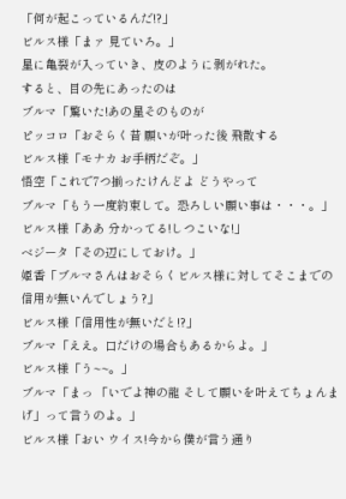「何が起こっているんだ!?」
ビルス様「まァ 見ていろ。」
星に亀裂が入っていき、皮のように剥がれた。
すると、目の先にあったのは
ブルマ「驚いた!あの星そのものが
ピッコロ「おそらく昔 願いが叶った後 飛散する
ビルス様「モナカ お手柄だぞ。」
悟空「これで7つ揃ったけんどよ どうやって
ブルマ「もう一度約束して。恐ろしい願い事は・・・。」
ビルス様「ああ 分かってる!しつこいな!」
ベジータ「その辺にしておけ。」
姫香「ブルマさんはおそらくビルス様に対してそこまでの信用が無いんでしょう?」
ビルス様「信用性が無いだと!?」
ブルマ「ええ。口だけの場合もあるからよ。」
ビルス様「う~~。」
ブルマ「まっ 「いでよ神の龍 そして願いを叶えてちょんまげ」って言うのよ。」
ビルス様「おい ウイス!今から僕が言う通り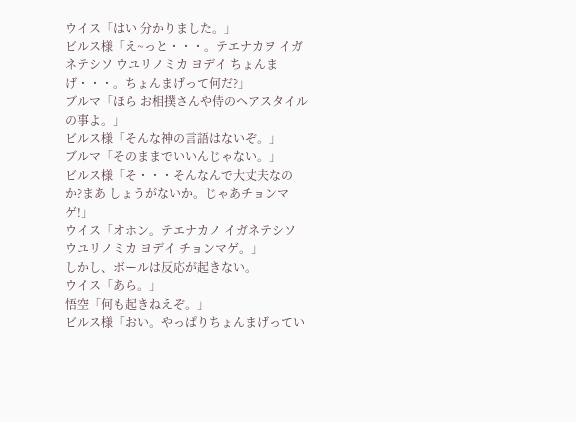ウイス「はい 分かりました。」
ビルス様「え~っと・・・。テエナカヲ イガネテシソ ウユリノミカ ヨデイ ちょんまげ・・・。ちょんまげって何だ?」
ブルマ「ほら お相撲さんや侍のヘアスタイルの事よ。」
ビルス様「そんな神の言語はないぞ。」
ブルマ「そのままでいいんじゃない。」
ビルス様「そ・・・そんなんで大丈夫なのか?まあ しょうがないか。じゃあチョンマゲ!」
ウイス「オホン。テエナカノ イガネテシソ ウユリノミカ ヨデイ チョンマゲ。」
しかし、ボールは反応が起きない。
ウイス「あら。」
悟空「何も起きねえぞ。」
ビルス様「おい。やっぱりちょんまげってい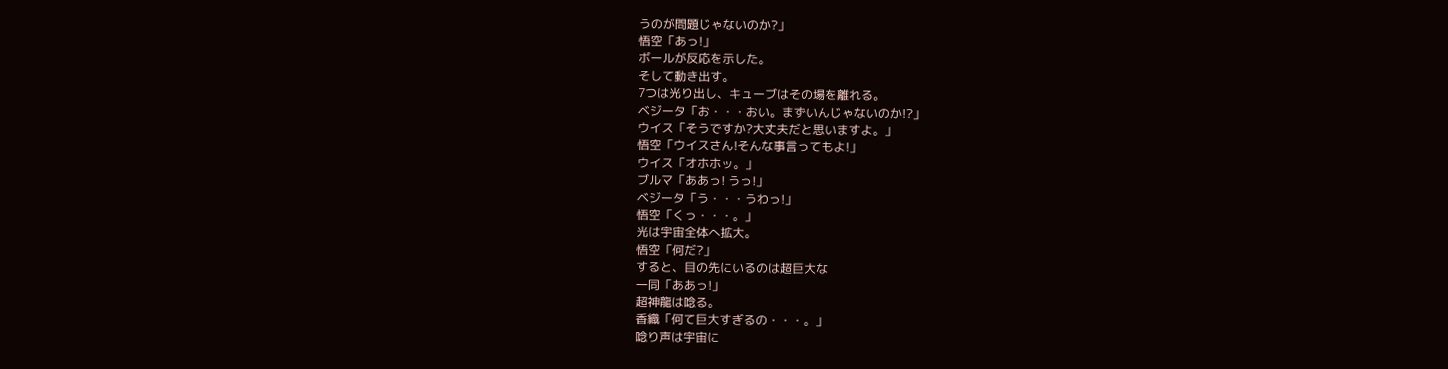うのが問題じゃないのか?」
悟空「あっ!」
ボールが反応を示した。
そして動き出す。
7つは光り出し、キューブはその場を離れる。
ベジータ「お・・・おい。まずいんじゃないのか!?」
ウイス「そうですか?大丈夫だと思いますよ。」
悟空「ウイスさん!そんな事言ってもよ!」
ウイス「オホホッ。」
ブルマ「ああっ! うっ!」
ベジータ「う・・・うわっ!」
悟空「くっ・・・。」
光は宇宙全体へ拡大。
悟空「何だ?」
すると、目の先にいるのは超巨大な
一同「ああっ!」
超神龍は唸る。
香織「何て巨大すぎるの・・・。」
唸り声は宇宙に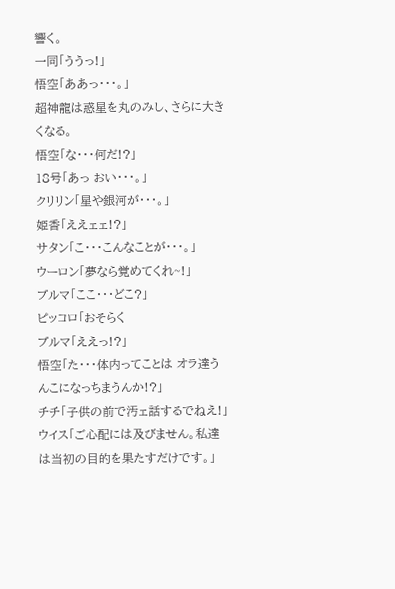響く。
一同「ううっ!」
悟空「ああっ・・・。」
超神龍は惑星を丸のみし、さらに大きくなる。
悟空「な・・・何だ!?」
18号「あっ おい・・・。」
クリリン「星や銀河が・・・。」
姫香「ええェェ!?」
サタン「こ・・・こんなことが・・・。」
ウーロン「夢なら覚めてくれ~!」
ブルマ「ここ・・・どこ?」
ピッコロ「おそらく
ブルマ「ええっ!?」
悟空「た・・・体内ってことは オラ達うんこになっちまうんか!?」
チチ「子供の前で汚ェ話するでねえ!」
ウイス「ご心配には及びません。私達は当初の目的を果たすだけです。」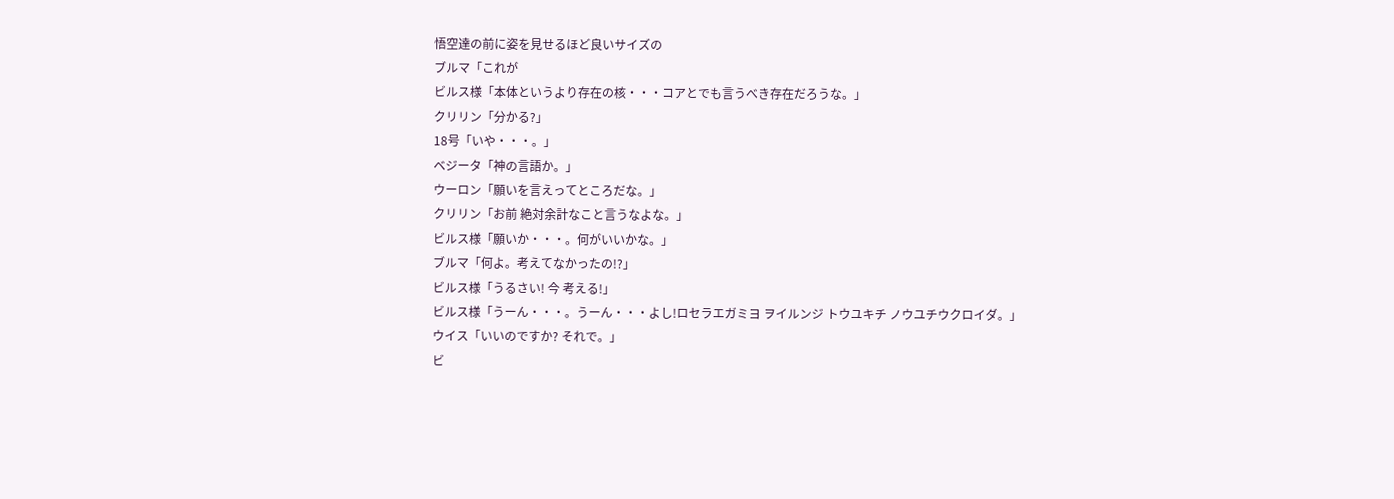悟空達の前に姿を見せるほど良いサイズの
ブルマ「これが
ビルス様「本体というより存在の核・・・コアとでも言うべき存在だろうな。」
クリリン「分かる?」
18号「いや・・・。」
ベジータ「神の言語か。」
ウーロン「願いを言えってところだな。」
クリリン「お前 絶対余計なこと言うなよな。」
ビルス様「願いか・・・。何がいいかな。」
ブルマ「何よ。考えてなかったの!?」
ビルス様「うるさい! 今 考える!」
ビルス様「うーん・・・。うーん・・・よし!ロセラエガミヨ ヲイルンジ トウユキチ ノウユチウクロイダ。」
ウイス「いいのですか? それで。」
ビ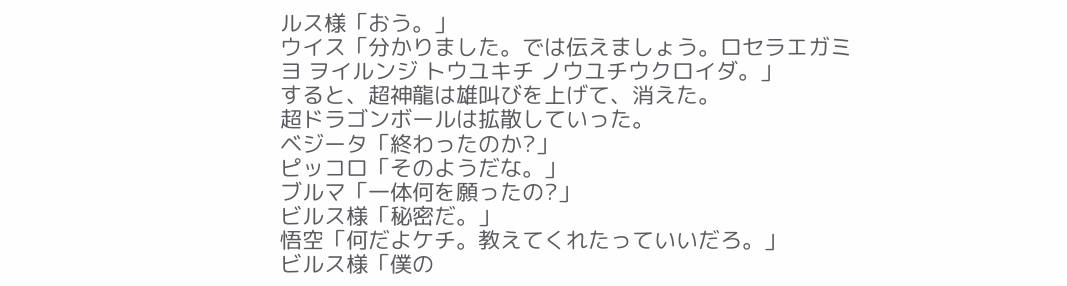ルス様「おう。」
ウイス「分かりました。では伝えましょう。ロセラエガミヨ ヲイルンジ トウユキチ ノウユチウクロイダ。」
すると、超神龍は雄叫びを上げて、消えた。
超ドラゴンボールは拡散していった。
ベジータ「終わったのか?」
ピッコロ「そのようだな。」
ブルマ「一体何を願ったの?」
ビルス様「秘密だ。」
悟空「何だよケチ。教えてくれたっていいだろ。」
ビルス様「僕の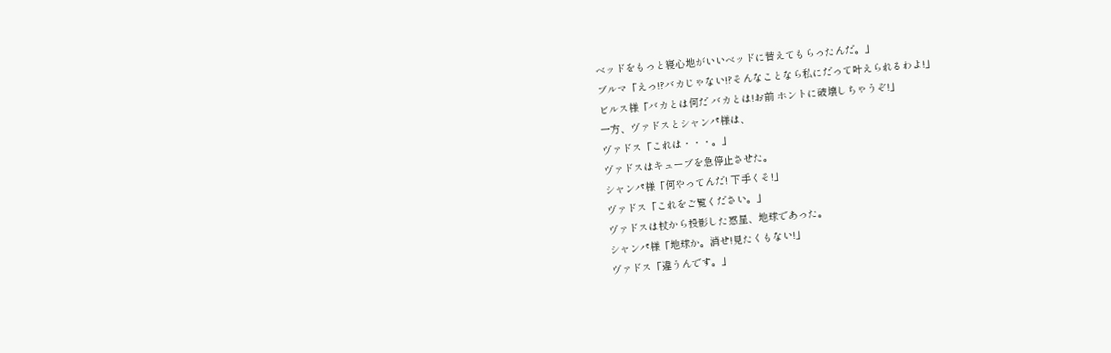ベッドをもっと寝心地がいいベッドに替えてもらったんだ。」
ブルマ「えっ!?バカじゃない!?そんなことなら私にだって叶えられるわよ!」
ビルス様「バカとは何だ バカとは!お前 ホントに破壊しちゃうぞ!」
一方、ヴァドスとシャンパ様は、
ヴァドス「これは・・・。」
ヴァドスはキューブを急停止させた。
シャンパ様「何やってんだ! 下手くそ!」
ヴァドス「これをご覧ください。」
ヴァドスは杖から投影した惑星、地球であった。
シャンパ様「地球か。消せ!見たくもない!」
ヴァドス「違うんです。」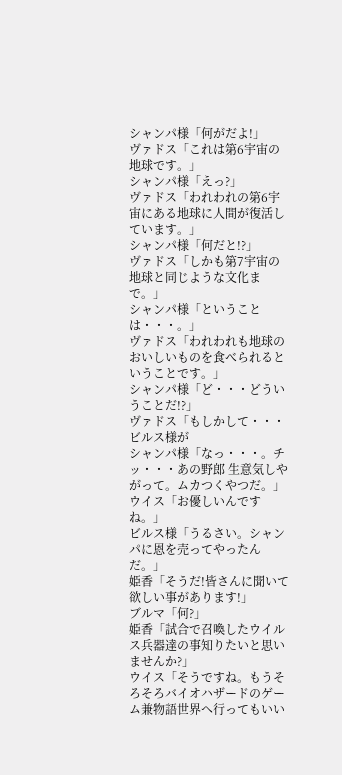シャンパ様「何がだよ!」
ヴァドス「これは第6宇宙の地球です。」
シャンパ様「えっ?」
ヴァドス「われわれの第6宇宙にある地球に人間が復活しています。」
シャンパ様「何だと!?」
ヴァドス「しかも第7宇宙の地球と同じような文化まで。」
シャンパ様「ということは・・・。」
ヴァドス「われわれも地球のおいしいものを食べられるということです。」
シャンパ様「ど・・・どういうことだ!?」
ヴァドス「もしかして・・・ビルス様が
シャンパ様「なっ・・・。チッ・・・あの野郎 生意気しやがって。ムカつくやつだ。」
ウイス「お優しいんですね。」
ビルス様「うるさい。シャンパに恩を売ってやったんだ。」
姫香「そうだ!皆さんに聞いて欲しい事があります!」
ブルマ「何?」
姫香「試合で召喚したウイルス兵器達の事知りたいと思いませんか?」
ウイス「そうですね。もうそろそろバイオハザードのゲーム兼物語世界へ行ってもいい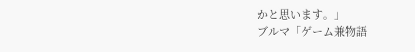かと思います。」
ブルマ「ゲーム兼物語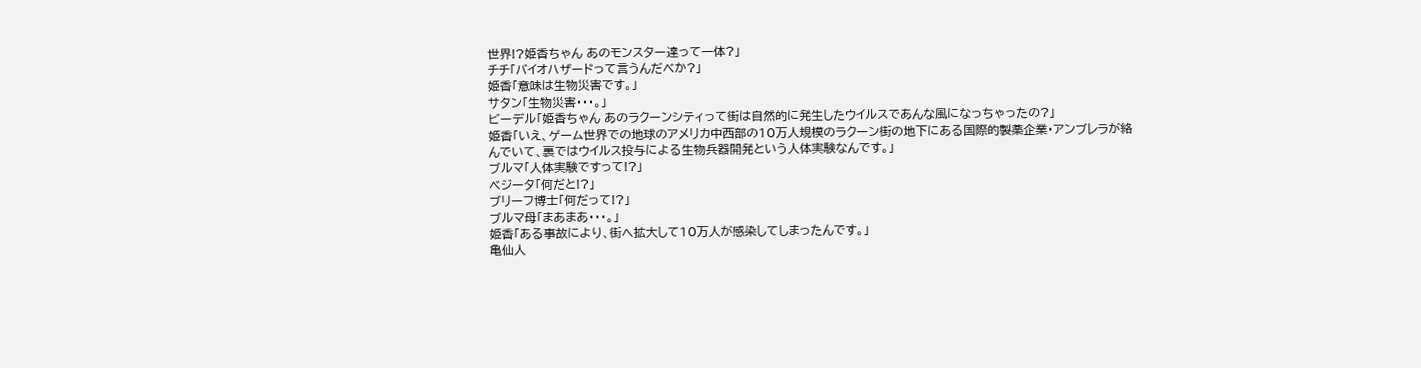世界!?姫香ちゃん あのモンスター達って一体?」
チチ「バイオハザードって言うんだべか?」
姫香「意味は生物災害です。」
サタン「生物災害・・・。」
ビーデル「姫香ちゃん あのラクーンシティって街は自然的に発生したウイルスであんな風になっちゃったの?」
姫香「いえ、ゲーム世界での地球のアメリカ中西部の10万人規模のラクーン街の地下にある国際的製薬企業・アンブレラが絡んでいて、裏ではウイルス投与による生物兵器開発という人体実験なんです。」
ブルマ「人体実験ですって!?」
ベジータ「何だと!?」
ブリーフ博士「何だって!?」
ブルマ母「まあまあ・・・。」
姫香「ある事故により、街へ拡大して10万人が感染してしまったんです。」
亀仙人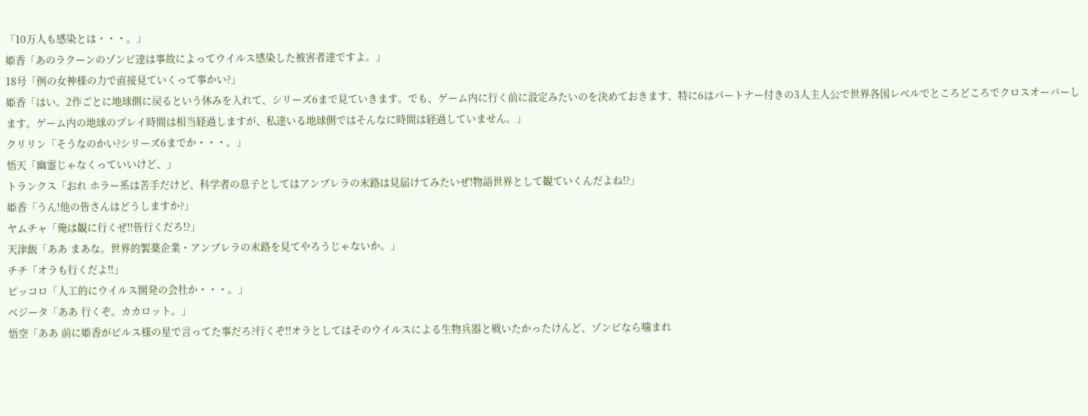「10万人も感染とは・・・。」
姫香「あのラクーンのゾンビ達は事故によってウイルス感染した被害者達ですよ。」
18号「例の女神様の力で直接見ていくって事かい?」
姫香「はい。2作ごとに地球側に戻るという休みを入れて、シリーズ6まで見ていきます。でも、ゲーム内に行く前に設定みたいのを決めておきます、特に6はパートナー付きの3人主人公で世界各国レベルでところどころでクロスオーバーします。ゲーム内の地球のプレイ時間は相当経過しますが、私達いる地球側ではそんなに時間は経過していません。」
クリリン「そうなのかい?シリーズ6までか・・・。」
悟天「幽霊じゃなくっていいけど、」
トランクス「おれ ホラー系は苦手だけど、科学者の息子としてはアンブレラの末路は見届けてみたいぜ!物語世界として観ていくんだよね!?」
姫香「うん!他の皆さんはどうしますか?」
ヤムチャ「俺は観に行くぜ!!皆行くだろ!?」
天津飯「ああ まあな。世界的製薬企業・アンブレラの末路を見てやろうじゃないか。」
チチ「オラも行くだよ!!」
ピッコロ「人工的にウイルス開発の会社か・・・。」
ベジータ「ああ 行くぞ。カカロット。」
悟空「ああ 前に姫香がビルス様の星で言ってた事だろ?行くぞ!!オラとしてはそのウイルスによる生物兵器と戦いたかったけんど、ゾンビなら噛まれ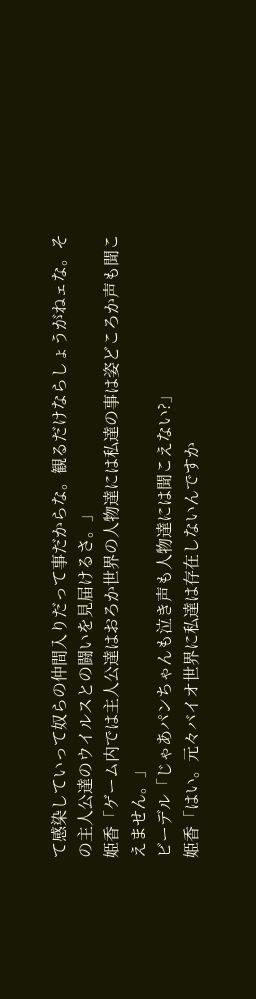て感染していって奴らの仲間入りだって事だからな。観るだけならしょうがねェな。その主人公達のウイルスとの闘いを見届けるさ。」
姫香「ゲーム内では主人公達はおろか世界の人物達には私達の事は姿どころか声も聞こえません。」
ビーデル「じゃあパンちゃんも泣き声も人物達には聞こえない?」
姫香「はい。元々バイオ世界に私達は存在しないんですか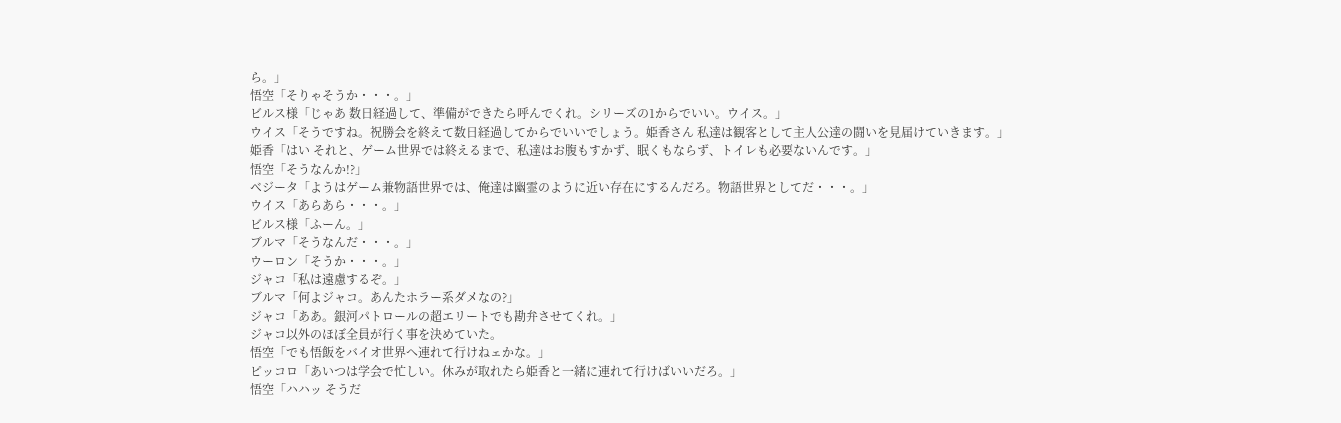ら。」
悟空「そりゃそうか・・・。」
ビルス様「じゃあ 数日経過して、準備ができたら呼んでくれ。シリーズの1からでいい。ウイス。」
ウイス「そうですね。祝勝会を終えて数日経過してからでいいでしょう。姫香さん 私達は観客として主人公達の闘いを見届けていきます。」
姫香「はい それと、ゲーム世界では終えるまで、私達はお腹もすかず、眠くもならず、トイレも必要ないんです。」
悟空「そうなんか!?」
ベジータ「ようはゲーム兼物語世界では、俺達は幽霊のように近い存在にするんだろ。物語世界としてだ・・・。」
ウイス「あらあら・・・。」
ビルス様「ふーん。」
ブルマ「そうなんだ・・・。」
ウーロン「そうか・・・。」
ジャコ「私は遠慮するぞ。」
ブルマ「何よジャコ。あんたホラー系ダメなの?」
ジャコ「ああ。銀河パトロールの超エリートでも勘弁させてくれ。」
ジャコ以外のほぼ全員が行く事を決めていた。
悟空「でも悟飯をバイオ世界へ連れて行けねェかな。」
ピッコロ「あいつは学会で忙しい。休みが取れたら姫香と一緒に連れて行けばいいだろ。」
悟空「ハハッ そうだ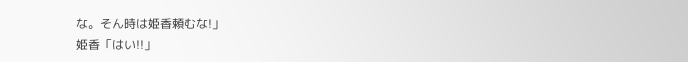な。そん時は姫香頼むな!」
姫香「はい!!」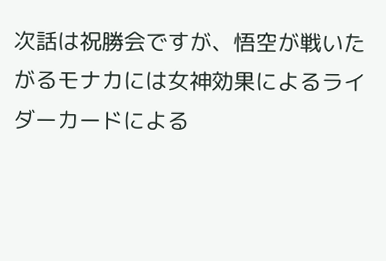次話は祝勝会ですが、悟空が戦いたがるモナカには女神効果によるライダーカードによる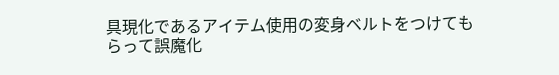具現化であるアイテム使用の変身ベルトをつけてもらって誤魔化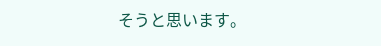そうと思います。